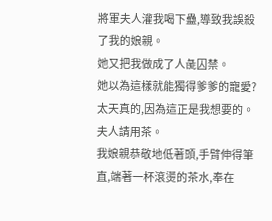將軍夫人灌我喝下蠱,導致我誤殺了我的娘親。
她又把我做成了人彘囚禁。
她以為這樣就能獨得爹爹的寵愛?
太天真的,因為這正是我想要的。
夫人請用茶。
我娘親恭敬地低著頭,手臂伸得筆直,端著一杯滾燙的茶水,奉在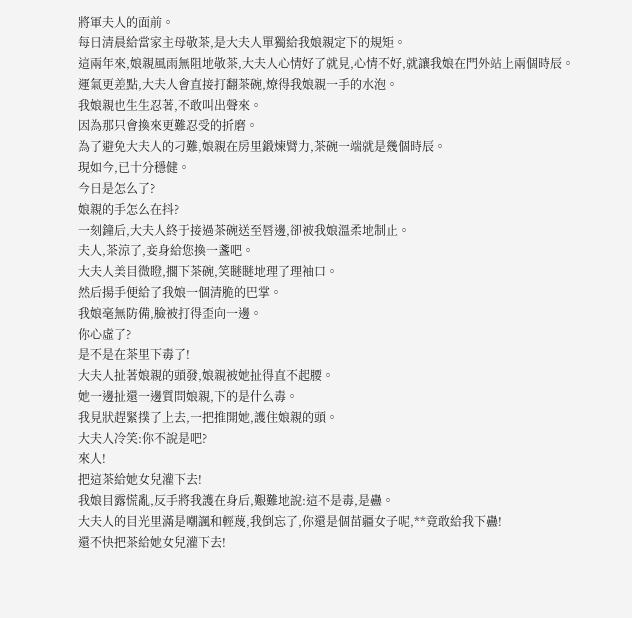將軍夫人的面前。
每日清晨給當家主母敬茶,是大夫人單獨給我娘親定下的規矩。
這兩年來,娘親風雨無阻地敬茶,大夫人心情好了就見,心情不好,就讓我娘在門外站上兩個時辰。
運氣更差點,大夫人會直接打翻茶碗,燎得我娘親一手的水泡。
我娘親也生生忍著,不敢叫出聲來。
因為那只會換來更難忍受的折磨。
為了避免大夫人的刁難,娘親在房里鍛煉臂力,茶碗一端就是幾個時辰。
現如今,已十分穩健。
今日是怎么了?
娘親的手怎么在抖?
一刻鐘后,大夫人終于接過茶碗送至唇邊,卻被我娘溫柔地制止。
夫人,茶涼了,妾身給您換一盞吧。
大夫人美目微瞪,擱下茶碗,笑瞇瞇地理了理袖口。
然后揚手便給了我娘一個清脆的巴掌。
我娘毫無防備,臉被打得歪向一邊。
你心虛了?
是不是在茶里下毒了!
大夫人扯著娘親的頭發,娘親被她扯得直不起腰。
她一邊扯還一邊質問娘親,下的是什么毒。
我見狀趕緊撲了上去,一把推開她,護住娘親的頭。
大夫人冷笑:你不說是吧?
來人!
把這茶給她女兒灌下去!
我娘目露慌亂,反手將我護在身后,艱難地說:這不是毒,是蠱。
大夫人的目光里滿是嘲諷和輕蔑,我倒忘了,你還是個苗疆女子呢,**竟敢給我下蠱!
還不快把茶給她女兒灌下去!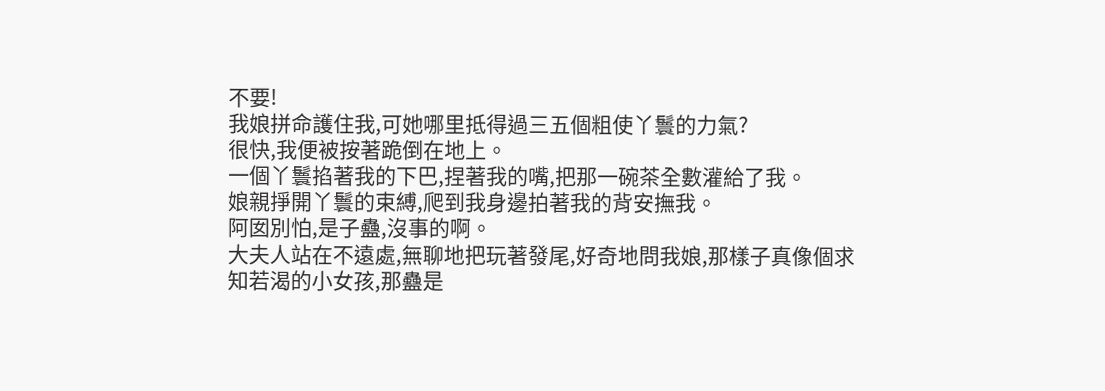不要!
我娘拼命護住我,可她哪里抵得過三五個粗使丫鬟的力氣?
很快,我便被按著跪倒在地上。
一個丫鬟掐著我的下巴,捏著我的嘴,把那一碗茶全數灌給了我。
娘親掙開丫鬟的束縛,爬到我身邊拍著我的背安撫我。
阿囡別怕,是子蠱,沒事的啊。
大夫人站在不遠處,無聊地把玩著發尾,好奇地問我娘,那樣子真像個求知若渴的小女孩,那蠱是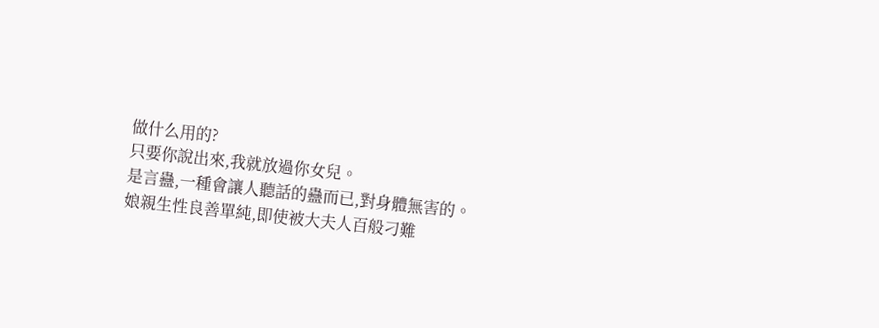做什么用的?
只要你說出來,我就放過你女兒。
是言蠱,一種會讓人聽話的蠱而已,對身體無害的。
娘親生性良善單純,即使被大夫人百般刁難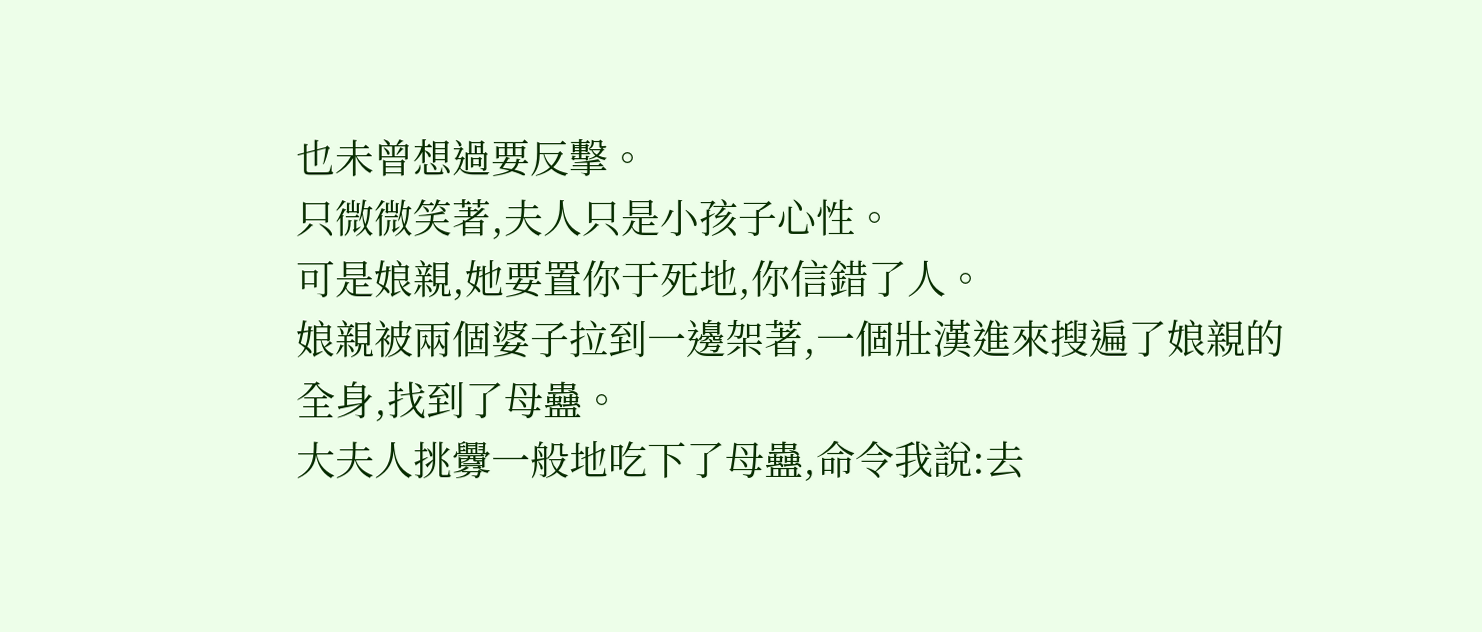也未曾想過要反擊。
只微微笑著,夫人只是小孩子心性。
可是娘親,她要置你于死地,你信錯了人。
娘親被兩個婆子拉到一邊架著,一個壯漢進來搜遍了娘親的全身,找到了母蠱。
大夫人挑釁一般地吃下了母蠱,命令我說:去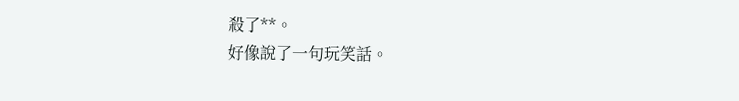殺了**。
好像說了一句玩笑話。